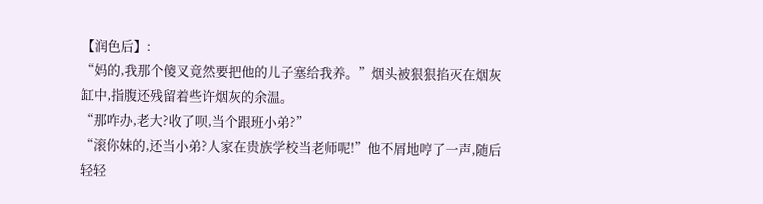【润色后】:
“妈的,我那个傻叉竟然要把他的儿子塞给我养。”烟头被狠狠掐灭在烟灰缸中,指腹还残留着些许烟灰的余温。
“那咋办,老大?收了呗,当个跟班小弟?”
“滚你妹的,还当小弟?人家在贵族学校当老师呢!”他不屑地哼了一声,随后轻轻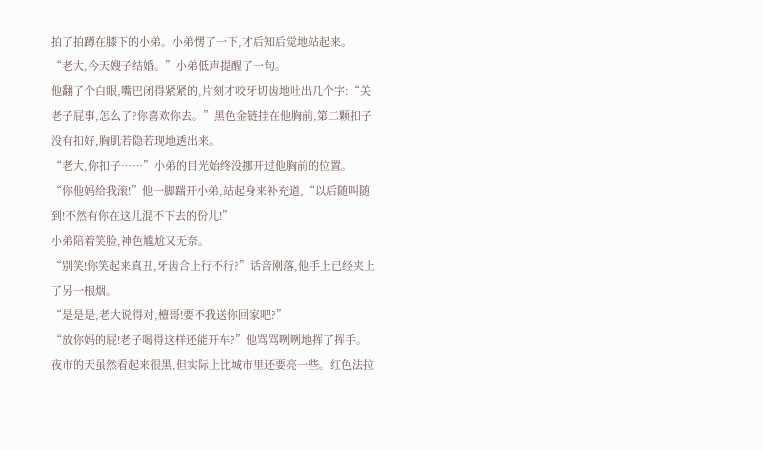拍了拍蹲在膝下的小弟。小弟愣了一下,才后知后觉地站起来。
“老大,今天嫂子结婚。”小弟低声提醒了一句。
他翻了个白眼,嘴巴闭得紧紧的,片刻才咬牙切齿地吐出几个字:“关老子屁事,怎么了?你喜欢你去。”黑色金链挂在他胸前,第二颗扣子没有扣好,胸肌若隐若现地透出来。
“老大,你扣子……”小弟的目光始终没挪开过他胸前的位置。
“你他妈给我滚!”他一脚踹开小弟,站起身来补充道,“以后随叫随到!不然有你在这儿混不下去的份儿!”
小弟陪着笑脸,神色尴尬又无奈。
“别笑!你笑起来真丑,牙齿合上行不行?”话音刚落,他手上已经夹上了另一根烟。
“是是是,老大说得对,檀哥!要不我送你回家吧?”
“放你妈的屁!老子喝得这样还能开车?”他骂骂咧咧地挥了挥手。
夜市的天虽然看起来很黑,但实际上比城市里还要亮一些。红色法拉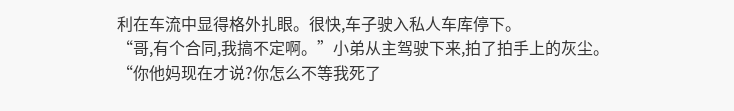利在车流中显得格外扎眼。很快,车子驶入私人车库停下。
“哥,有个合同,我搞不定啊。”小弟从主驾驶下来,拍了拍手上的灰尘。
“你他妈现在才说?你怎么不等我死了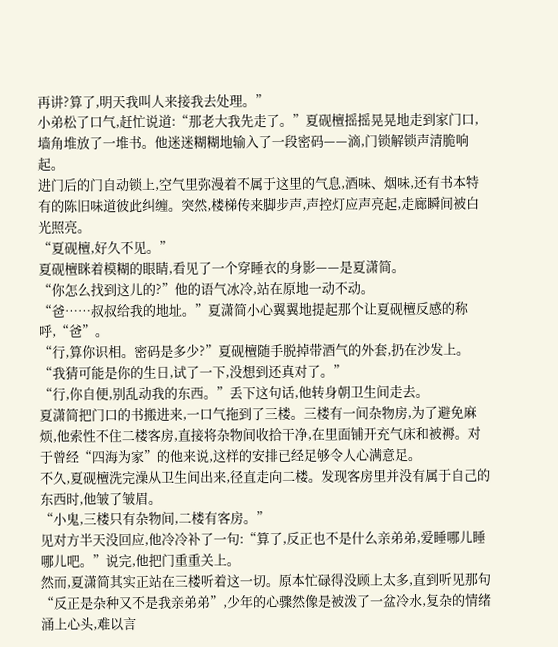再讲?算了,明天我叫人来接我去处理。”
小弟松了口气,赶忙说道:“那老大我先走了。”夏砚檀摇摇晃晃地走到家门口,墙角堆放了一堆书。他迷迷糊糊地输入了一段密码——滴,门锁解锁声清脆响起。
进门后的门自动锁上,空气里弥漫着不属于这里的气息,酒味、烟味,还有书本特有的陈旧味道彼此纠缠。突然,楼梯传来脚步声,声控灯应声亮起,走廊瞬间被白光照亮。
“夏砚檀,好久不见。”
夏砚檀眯着模糊的眼睛,看见了一个穿睡衣的身影——是夏潇简。
“你怎么找到这儿的?”他的语气冰冷,站在原地一动不动。
“爸……叔叔给我的地址。”夏潇简小心翼翼地提起那个让夏砚檀反感的称呼,“爸”。
“行,算你识相。密码是多少?”夏砚檀随手脱掉带酒气的外套,扔在沙发上。
“我猜可能是你的生日,试了一下,没想到还真对了。”
“行,你自便,别乱动我的东西。”丢下这句话,他转身朝卫生间走去。
夏潇简把门口的书搬进来,一口气拖到了三楼。三楼有一间杂物房,为了避免麻烦,他索性不住二楼客房,直接将杂物间收拾干净,在里面铺开充气床和被褥。对于曾经“四海为家”的他来说,这样的安排已经足够令人心满意足。
不久,夏砚檀洗完澡从卫生间出来,径直走向二楼。发现客房里并没有属于自己的东西时,他皱了皱眉。
“小鬼,三楼只有杂物间,二楼有客房。”
见对方半天没回应,他冷冷补了一句:“算了,反正也不是什么亲弟弟,爱睡哪儿睡哪儿吧。”说完,他把门重重关上。
然而,夏潇简其实正站在三楼听着这一切。原本忙碌得没顾上太多,直到听见那句“反正是杂种又不是我亲弟弟”,少年的心骤然像是被泼了一盆冷水,复杂的情绪涌上心头,难以言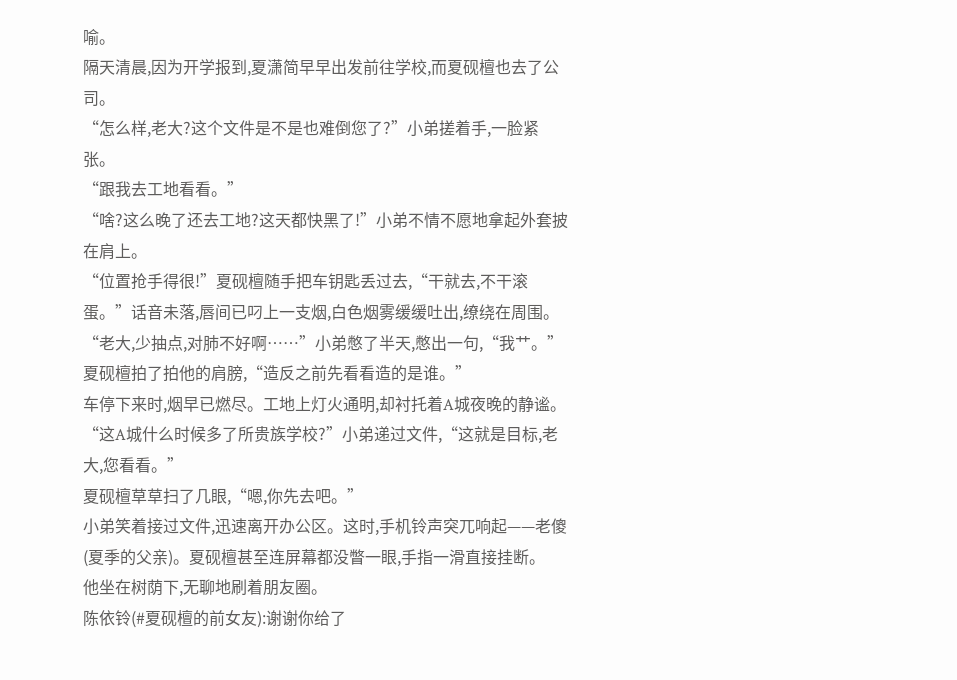喻。
隔天清晨,因为开学报到,夏潇简早早出发前往学校,而夏砚檀也去了公司。
“怎么样,老大?这个文件是不是也难倒您了?”小弟搓着手,一脸紧张。
“跟我去工地看看。”
“啥?这么晚了还去工地?这天都快黑了!”小弟不情不愿地拿起外套披在肩上。
“位置抢手得很!”夏砚檀随手把车钥匙丢过去,“干就去,不干滚蛋。”话音未落,唇间已叼上一支烟,白色烟雾缓缓吐出,缭绕在周围。
“老大,少抽点,对肺不好啊……”小弟憋了半天,憋出一句,“我艹。”
夏砚檀拍了拍他的肩膀,“造反之前先看看造的是谁。”
车停下来时,烟早已燃尽。工地上灯火通明,却衬托着A城夜晚的静谧。
“这A城什么时候多了所贵族学校?”小弟递过文件,“这就是目标,老大,您看看。”
夏砚檀草草扫了几眼,“嗯,你先去吧。”
小弟笑着接过文件,迅速离开办公区。这时,手机铃声突兀响起——老傻(夏季的父亲)。夏砚檀甚至连屏幕都没瞥一眼,手指一滑直接挂断。
他坐在树荫下,无聊地刷着朋友圈。
陈依铃(#夏砚檀的前女友):谢谢你给了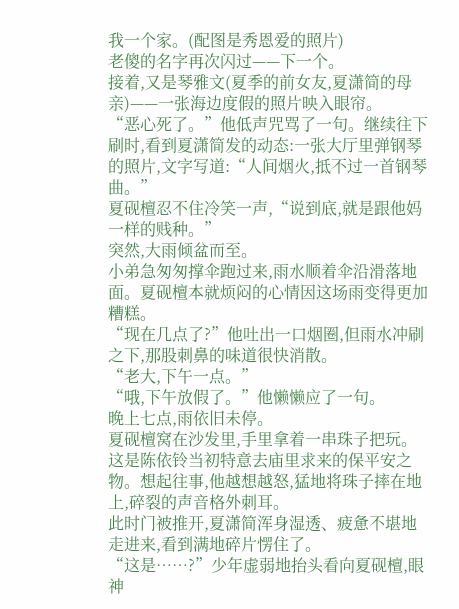我一个家。(配图是秀恩爱的照片)
老傻的名字再次闪过——下一个。
接着,又是琴雅文(夏季的前女友,夏潇简的母亲)——一张海边度假的照片映入眼帘。
“恶心死了。”他低声咒骂了一句。继续往下刷时,看到夏潇简发的动态:一张大厅里弹钢琴的照片,文字写道:“人间烟火,抵不过一首钢琴曲。”
夏砚檀忍不住冷笑一声,“说到底,就是跟他妈一样的贱种。”
突然,大雨倾盆而至。
小弟急匆匆撑伞跑过来,雨水顺着伞沿滑落地面。夏砚檀本就烦闷的心情因这场雨变得更加糟糕。
“现在几点了?”他吐出一口烟圈,但雨水冲刷之下,那股刺鼻的味道很快消散。
“老大,下午一点。”
“哦,下午放假了。”他懒懒应了一句。
晚上七点,雨依旧未停。
夏砚檀窝在沙发里,手里拿着一串珠子把玩。这是陈依铃当初特意去庙里求来的保平安之物。想起往事,他越想越怒,猛地将珠子摔在地上,碎裂的声音格外刺耳。
此时门被推开,夏潇简浑身湿透、疲惫不堪地走进来,看到满地碎片愣住了。
“这是……?”少年虚弱地抬头看向夏砚檀,眼神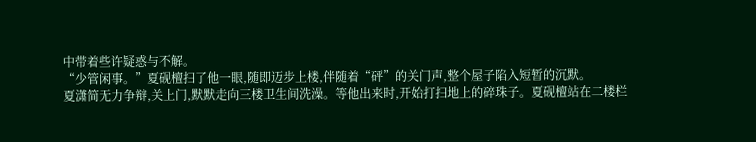中带着些许疑惑与不解。
“少管闲事。”夏砚檀扫了他一眼,随即迈步上楼,伴随着“砰”的关门声,整个屋子陷入短暂的沉默。
夏潇简无力争辩,关上门,默默走向三楼卫生间洗澡。等他出来时,开始打扫地上的碎珠子。夏砚檀站在二楼栏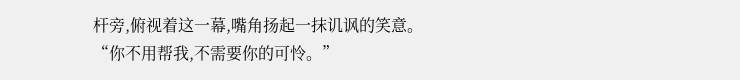杆旁,俯视着这一幕,嘴角扬起一抹讥讽的笑意。
“你不用帮我,不需要你的可怜。”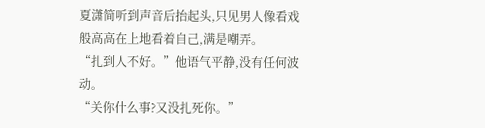夏潇简听到声音后抬起头,只见男人像看戏般高高在上地看着自己,满是嘲弄。
“扎到人不好。”他语气平静,没有任何波动。
“关你什么事?又没扎死你。”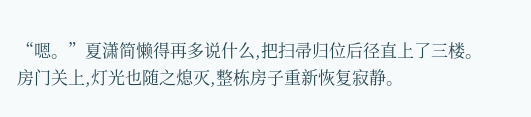“嗯。”夏潇简懒得再多说什么,把扫帚归位后径直上了三楼。
房门关上,灯光也随之熄灭,整栋房子重新恢复寂静。